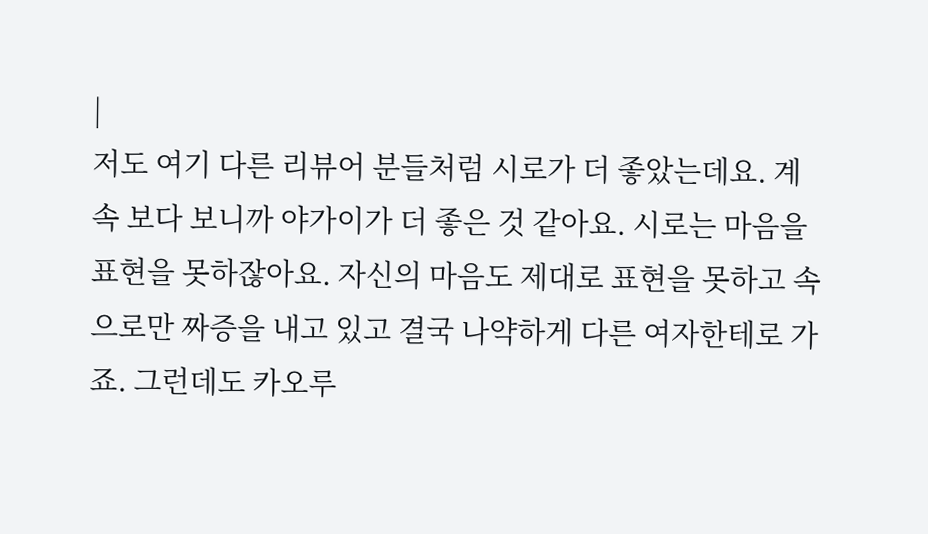|
저도 여기 다른 리뷰어 분들처럼 시로가 더 좋았는데요. 계속 보다 보니까 야가이가 더 좋은 것 같아요. 시로는 마음을 표현을 못하잖아요. 자신의 마음도 제대로 표현을 못하고 속으로만 짜증을 내고 있고 결국 나약하게 다른 여자한테로 가죠. 그런데도 카오루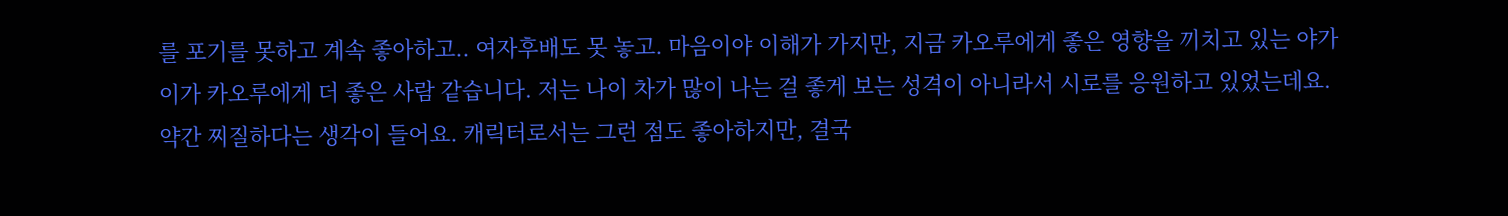를 포기를 못하고 계속 좋아하고.. 여자후배도 못 놓고. 마음이야 이해가 가지만, 지금 카오루에게 좋은 영향을 끼치고 있는 야가이가 카오루에게 더 좋은 사람 같습니다. 저는 나이 차가 많이 나는 걸 좋게 보는 성격이 아니라서 시로를 응원하고 있었는데요. 약간 찌질하다는 생각이 들어요. 캐릭터로서는 그런 점도 좋아하지만, 결국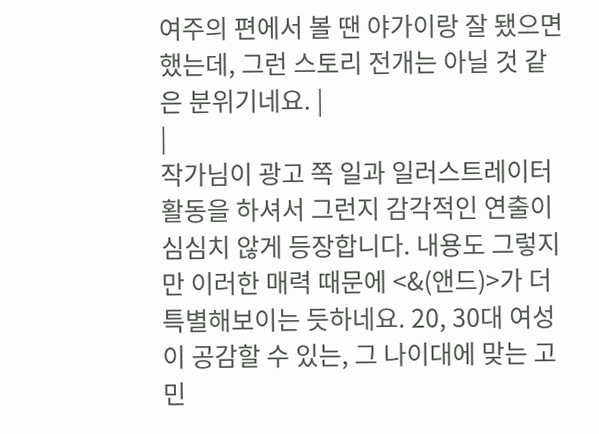여주의 편에서 볼 땐 야가이랑 잘 됐으면 했는데, 그런 스토리 전개는 아닐 것 같은 분위기네요. |
|
작가님이 광고 쪽 일과 일러스트레이터 활동을 하셔서 그런지 감각적인 연출이 심심치 않게 등장합니다. 내용도 그렇지만 이러한 매력 때문에 <&(앤드)>가 더 특별해보이는 듯하네요. 20, 30대 여성이 공감할 수 있는, 그 나이대에 맞는 고민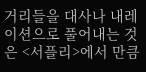거리들을 대사나 내레이션으로 풀어내는 것은 <서플리>에서 만큼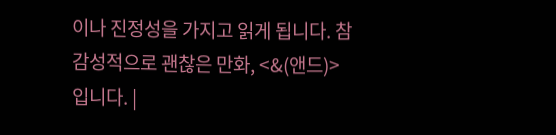이나 진정성을 가지고 읽게 됩니다. 참 감성적으로 괜찮은 만화, <&(앤드)> 입니다. |